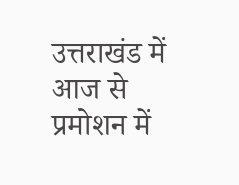उत्तराखंड में आज से प्रमोशन में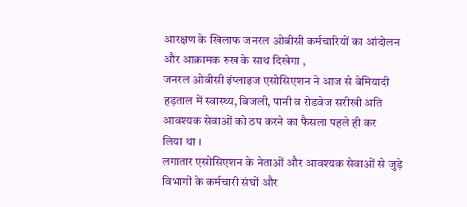आरक्षण के खिलाफ जनरल ओबीसी कर्मचारियों का आंदोलन और आक्रामक रुख के साथ दिखेगा ,
जनरल ओबीसी इंप्लाइज एसोसिएशन ने आज से बेमियादी हड़ताल में स्वास्थ्य, बिजली, पानी व रोडवेज सरीखी अति आवश्यक सेवाओं को ठप करने का फैसला पहले ही कर
लिया था ।
लगातार एसोसिएशन के नेताओं और आवश्यक सेवाओं से जुड़े विभागों के कर्मचारी संघों और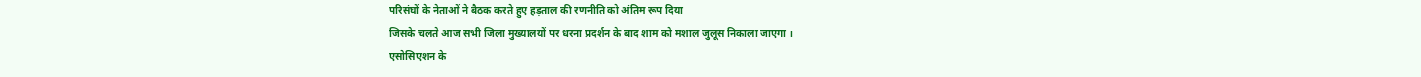परिसंघों के नेताओं ने बैठक करते हुए हड़ताल की रणनीति को अंतिम रूप दिया
जिसके चलते आज सभी जिला मुख्यालयों पर धरना प्रदर्शन के बाद शाम को मशाल जुलूस निकाला जाएगा ।
एसोसिएशन के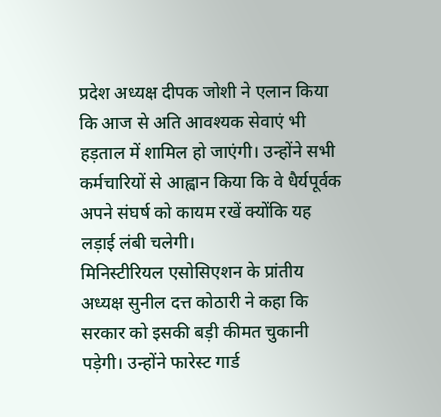प्रदेश अध्यक्ष दीपक जोशी ने एलान किया कि आज से अति आवश्यक सेवाएं भी हड़ताल में शामिल हो जाएंगी। उन्होंने सभी कर्मचारियों से आह्वान किया कि वे धैर्यपूर्वक अपने संघर्ष को कायम रखें क्योंकि यह लड़ाई लंबी चलेगी।
मिनिस्टीरियल एसोसिएशन के प्रांतीय अध्यक्ष सुनील दत्त कोठारी ने कहा कि सरकार को इसकी बड़ी कीमत चुकानी पड़ेगी। उन्होंने फारेस्ट गार्ड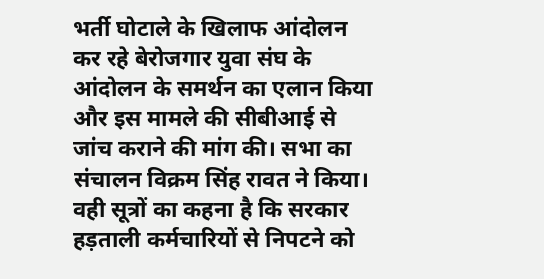भर्ती घोटाले के खिलाफ आंदोलन कर रहे बेरोजगार युवा संघ के आंदोलन के समर्थन का एलान किया और इस मामले की सीबीआई से जांच कराने की मांग की। सभा का संचालन विक्रम सिंह रावत ने किया।
वही सूत्रों का कहना है कि सरकार हड़ताली कर्मचारियों से निपटने को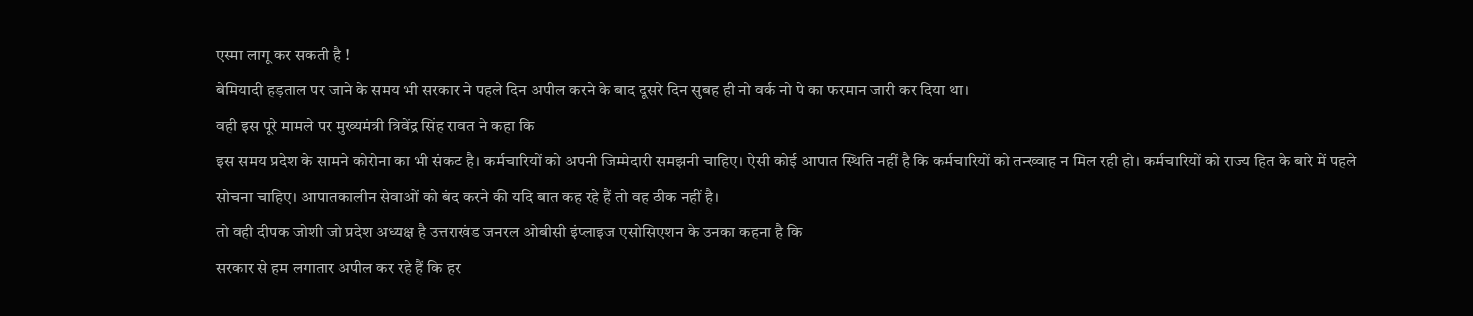एस्मा लागू कर सकती है !
बेमियादी हड़ताल पर जाने के समय भी सरकार ने पहले दिन अपील करने के बाद दूसरे दिन सुबह ही नो वर्क नो पे का फरमान जारी कर दिया था।
वही इस पूरे मामले पर मुख्यमंत्री त्रिवेंद्र सिंह रावत ने कहा कि
इस समय प्रदेश के सामने कोरोना का भी संकट है। कर्मचारियों को अपनी जिम्मेदारी समझनी चाहिए। ऐसी कोई आपात स्थिति नहीं है कि कर्मचारियों को तन्ख्वाह न मिल रही हो। कर्मचारियों को राज्य हित के बारे में पहले सोचना चाहिए। आपातकालीन सेवाओं को बंद करने की यदि बात कह रहे हैं तो वह ठीक नहीं है।
तो वही दीपक जोशी जो प्रदेश अध्यक्ष है उत्तराखंड जनरल ओबीसी इंप्लाइज एसोसिएशन के उनका कहना है कि
सरकार से हम लगातार अपील कर रहे हैं कि हर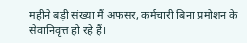महीने बड़ी संख्या मैं अफसर, कर्मचारी बिना प्रमोशन के सेवानिवृत्त हो रहे हैं।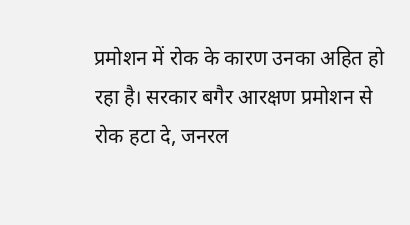प्रमोशन में रोक के कारण उनका अहित हो रहा है। सरकार बगैर आरक्षण प्रमोशन से रोक हटा दे, जनरल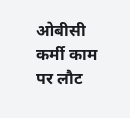ओबीसी कर्मी काम पर लौट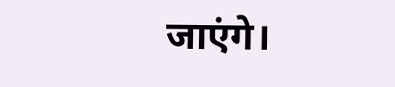जाएंगे।